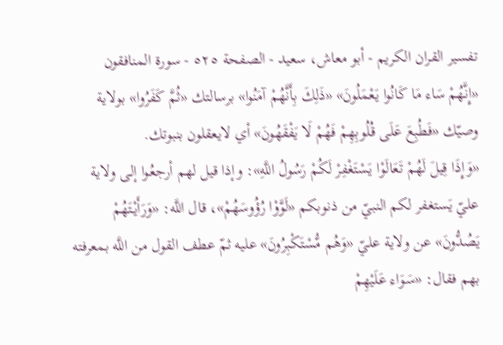تفسير القران الكريم - أبو معاش، سعيد - الصفحة ٥٢٥ - سورة المنافقون
«إِنَّهُمْ سَاء مَا كَانُوا يَعْمَلُونَ» «ذَلِكَ بِأَنَّهُمْ آمَنُوا» برسالتك «ثُمَّ كَفَرُوا» بولاية وصيّك «فَطُبِعَ عَلَى قُلُوبِهِمْ فَهُمْ لَا يَفْقَهُونَ» أي لايعقلون بنبوتك.
«وَإِذَا قِيلَ لَهُمْ تَعَالَوْا يَسْتَغْفِرْ لَكُمْ رَسُولُ اللَّهِ»: وإذا قيل لهم أرجعُوا إلى ولاية عليّ يَستغفر لكم النبيّ من ذنوبكم «لَوَّوْا رُؤُوسَهُمْ»، قال اللَّه: «وَرَأَيْتَهُمْ يَصُدُّونَ» عن ولاية عليّ «وَهُم مُّسْتَكْبِرُونَ» عليه ثمّ عطف القول من اللَّه بمعرفته بهم فقال: «سَوَاء عَلَيْهِمْ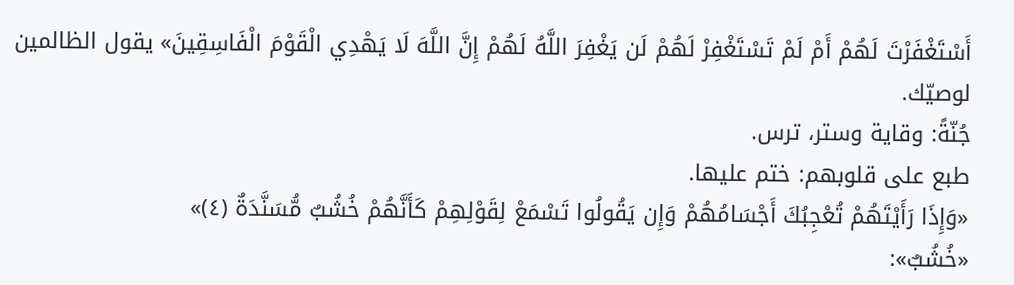أَسْتَغْفَرْتَ لَهُمْ أَمْ لَمْ تَسْتَغْفِرْ لَهُمْ لَن يَغْفِرَ اللَّهُ لَهُمْ إِنَّ اللَّهَ لَا يَهْدِي الْقَوْمَ الْفَاسِقِينَ» يقول الظالمين لوصيّك.
جُنّةً: وقاية وستر، ترس.
طبع على قلوبهم: ختم عليها.
«وَإِذَا رَأَيْتَهُمْ تُعْجِبُكَ أَجْسَامُهُمْ وَإِن يَقُولُوا تَسْمَعْ لِقَوْلِهِمْ كَأَنَّهُمْ خُشُبٌ مُّسَنَّدَةٌ (٤)»
«خُشُبٌ»: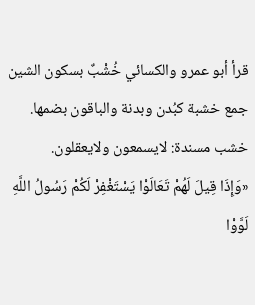قرأ أبو عمرو والكسائي خُشْبٌ بسكون الشين جمع خشبة كبُدن وبدنة والباقون بضمها.
خشب مسندة: لايسمعون ولايعقلون.
«وَإِذَا قِيلَ لَهُمْ تَعَالَوْا يَسْتَغْفِرْ لَكُمْ رَسُولُ اللَّهِ لَوَّوْا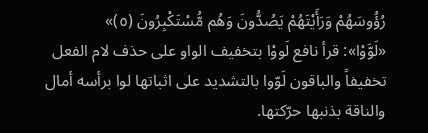رُؤُوسَهُمْ وَرَأَيْتَهُمْ يَصُدُّونَ وَهُم مُّسْتَكْبِرُونَ (٥)»
«لَوَّوْا»: قرأ نافع لَووْا بتخفيف الواو على حذف لام الفعل تخفيفاً والباقون لَوّوا بالتشديد على اثباتها لوا برأسه أمال والناقة بذنبها حرّكتها.